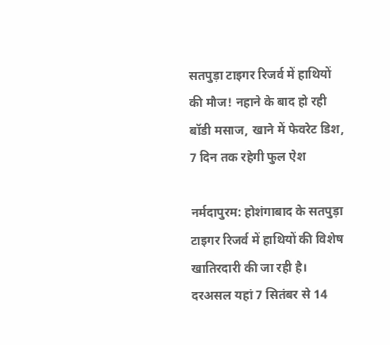सतपुड़ा टाइगर रिजर्व में हाथियों की मौज! नहाने के बाद हो रही बॉडी मसाज, खाने में फेवरेट डिश, 7 दिन तक रहेगी फुल ऐश

नर्मदापुरम: होशंगाबाद के सतपुड़ा टाइगर रिजर्व में हाथियों की विशेष खातिरदारी की जा रही है। दरअसल यहां 7 सितंबर से 14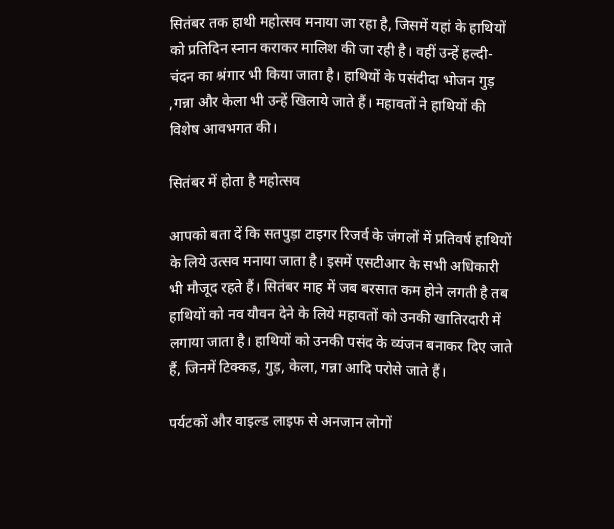सितंबर तक हाथी महोत्सव मनाया जा रहा है, जिसमें यहां के हाथियों को प्रतिदिन स्नान कराकर मालिश की जा रही है। वहीं उन्हें हल्दी-चंदन का श्रंगार भी किया जाता है। हाथियों के पसंदीदा भोजन गुड़ ,गन्ना और केला भी उन्हें खिलाये जाते हैं। महावतों ने हाथियों की विशेष आवभगत की।

सितंबर में होता है महोत्सव

आपको बता दें कि सतपुड़ा टाइगर रिजर्व के जंगलों में प्रतिवर्ष हाथियों के लिये उत्सव मनाया जाता है। इसमें एसटीआर के सभी अधिकारी भी मौजूद रहते हैं। सितंबर माह में जब बरसात कम होने लगती है तब हाथियों को नव यौवन देने के लिये महावतों को उनकी खातिरदारी में लगाया जाता है। हाथियों को उनकी पसंद के व्यंजन बनाकर दिए जाते हैं, जिनमें टिक्कड़, गुड़, केला, गन्ना आदि परोसे जाते हैं।

पर्यटकों और वाइल्ड लाइफ से अनजान लोगों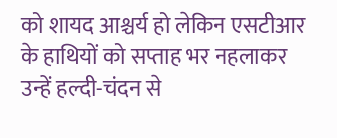को शायद आश्चर्य हो लेकिन एसटीआर के हाथियों को सप्ताह भर नहलाकर उन्हें हल्दी-चंदन से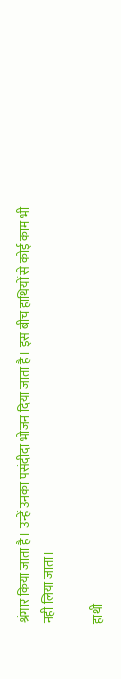श्रंगार किया जाता है। उन्हें उनका पसंदीदा भोजन दिया जाता है। इस बीच हाथियों से कोई काम भी नही लिया जाता।

हाथी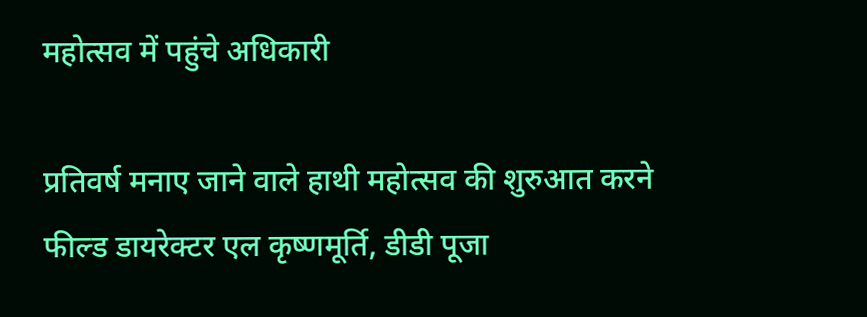महोत्सव में पहुंचे अधिकारी

प्रतिवर्ष मनाए जाने वाले हाथी महोत्सव की शुरुआत करने फील्ड डायरेक्टर एल कृष्णमूर्ति, डीडी पूजा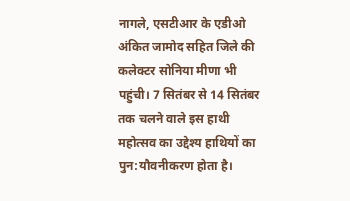नागले, एसटीआर के एडीओ अंकित जामोद सहित जिले की कलेक्टर सोनिया मीणा भी पहुंची। 7 सितंबर से 14 सितंबर तक चलने वाले इस हाथी महोत्सव का उद्देश्य हाथियों का पुन:यौवनीकरण होता है।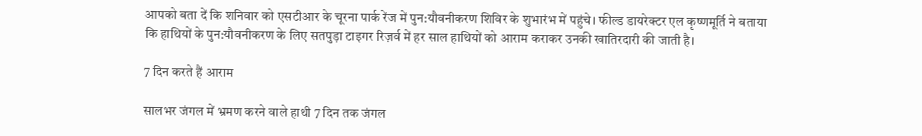आपको बता दें कि शनिवार को एसटीआर के चूरना पार्क रेंज में पुन:यौवनीकरण शिविर के शुभारंभ में पहुंचे। फील्ड डायरेक्टर एल कृष्णमूर्ति ने बताया कि हाथियों के पुन:यौवनीकरण के लिए सतपुड़ा टाइगर रिज़र्व में हर साल हाथियों को आराम कराकर उनकी खातिरदारी की जाती है।

7 दिन करते हैं आराम

सालभर जंगल में भ्रमण करने वाले हाथी 7 दिन तक जंगल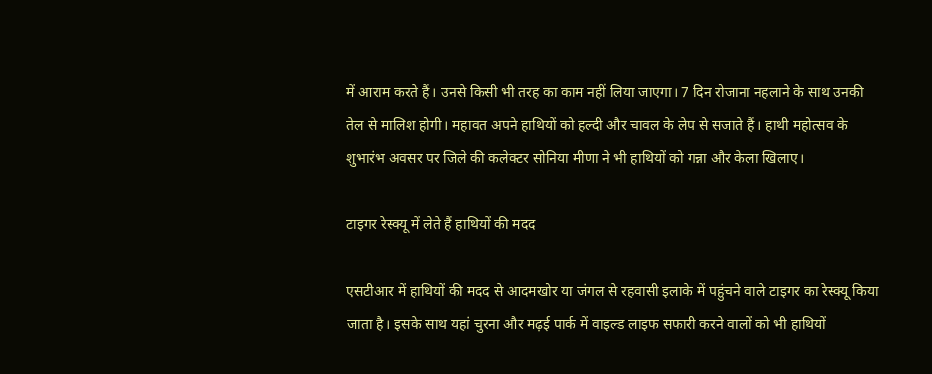में आराम करते हैं। उनसे किसी भी तरह का काम नहीं लिया जाएगा। 7 दिन रोजाना नहलाने के साथ उनकी तेल से मालिश होगी। महावत अपने हाथियों को हल्दी और चावल के लेप से सजाते हैं। हाथी महोत्सव के शुभारंभ अवसर पर जिले की कलेक्टर सोनिया मीणा ने भी हाथियों को गन्ना और केला खिलाए।

टाइगर रेस्क्यू में लेते हैं हाथियों की मदद

एसटीआर में हाथियों की मदद से आदमखोर या जंगल से रहवासी इलाके में पहुंचने वाले टाइगर का रेस्क्यू किया जाता है। इसके साथ यहां चुरना और मढ़ई पार्क में वाइल्ड लाइफ सफारी करने वालों को भी हाथियों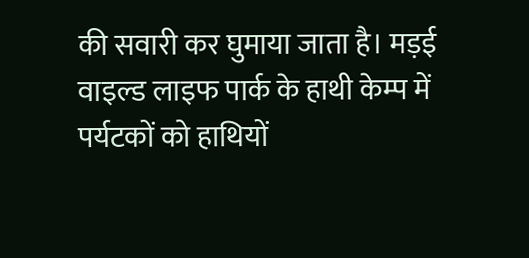की सवारी कर घुमाया जाता है। मड़ई वाइल्ड लाइफ पार्क के हाथी केम्प में पर्यटकों को हाथियों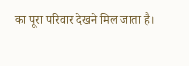का पूरा परिवार देखने मिल जाता है।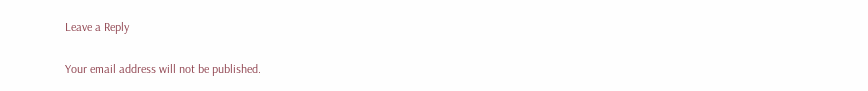Leave a Reply

Your email address will not be published.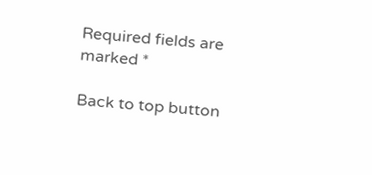Required fields are marked *

Back to top button